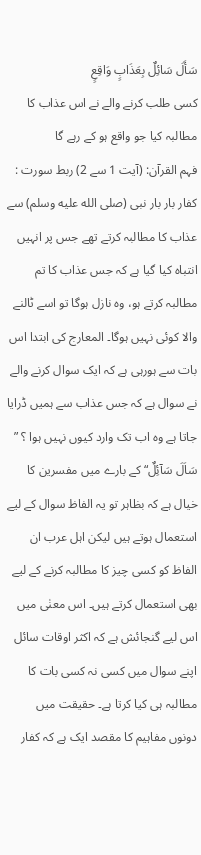سَأَلَ سَائِلٌ بِعَذَابٍ وَاقِعٍ
کسی طلب کرنے والے نے اس عذاب کا مطالبہ کیا جو واقع ہو کے رہے گا
فہم القرآن: (آیت 1 سے 2) ربط سورت : کفار بار بار نبی (صلى الله عليه وسلم) سے عذاب کا مطالبہ کرتے تھے جس پر انہیں انتباہ کیا گیا ہے کہ جس عذاب کا تم مطالبہ کرتے ہو، وہ نازل ہوگا تو اسے ٹالنے والا کوئی نہیں ہوگا۔ المعارج کی ابتدا اس بات سے ہورہی ہے کہ ایک سوال کرنے والے نے سوال ہے کہ جس عذاب سے ہمیں ڈرایا جاتا ہے وہ اب تک وارد کیوں نہیں ہوا ؟ ” سَاَلَ سَآئِلٌ“ کے بارے میں مفسرین کا خیال ہے کہ بظاہر تو یہ الفاظ سوال کے لیے استعمال ہوتے ہیں لیکن اہل عرب ان الفاظ کو کسی چیز کا مطالبہ کرنے کے لیے بھی استعمال کرتے ہیں۔ اس معنٰی میں اس لیے گنجائش ہے کہ اکثر اوقات سائل اپنے سوال میں کسی نہ کسی بات کا مطالبہ ہی کیا کرتا ہے۔ حقیقت میں دونوں مفاہیم کا مقصد ایک ہے کہ کفار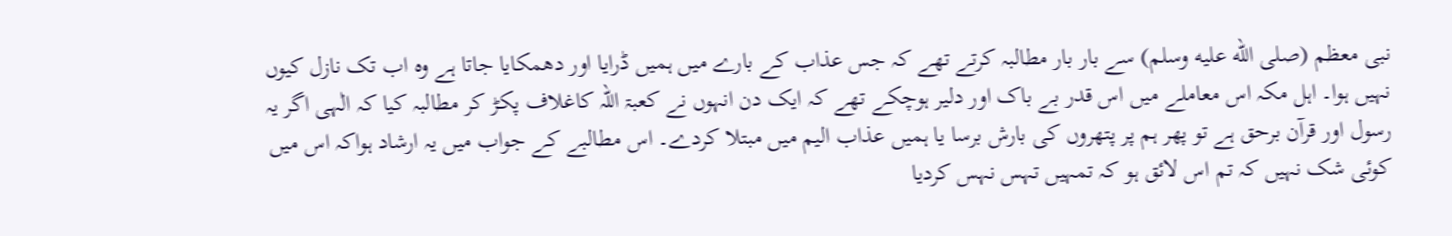نبی معظم (صلى الله عليه وسلم) سے بار بار مطالبہ کرتے تھے کہ جس عذاب کے بارے میں ہمیں ڈرایا اور دھمکایا جاتا ہے وہ اب تک نازل کیوں نہیں ہوا۔ اہل مکہ اس معاملے میں اس قدر بے باک اور دلیر ہوچکے تھے کہ ایک دن انہوں نے کعبۃ اللہ کاغلاف پکڑ کر مطالبہ کیا کہ الٰہی اگر یہ رسول اور قرآن برحق ہے تو پھر ہم پر پتھروں کی بارش برسا یا ہمیں عذاب الیم میں مبتلا کردے۔ اس مطالبے کے جواب میں یہ ارشاد ہواکہ اس میں کوئی شک نہیں کہ تم اس لائق ہو کہ تمہیں تہس نہس کردیا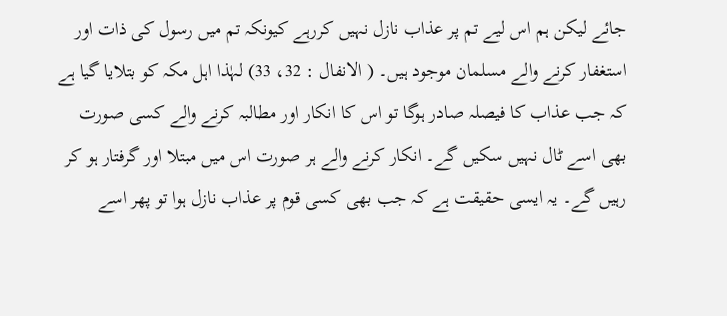جائے لیکن ہم اس لیے تم پر عذاب نازل نہیں کررہے کیونکہ تم میں رسول کی ذات اور استغفار کرنے والے مسلمان موجود ہیں۔ ( الانفال : 32، 33) لہٰذا اہل مکہ کو بتلایا گیا ہے کہ جب عذاب کا فیصلہ صادر ہوگا تو اس کا انکار اور مطالبہ کرنے والے کسی صورت بھی اسے ٹال نہیں سکیں گے۔ انکار کرنے والے ہر صورت اس میں مبتلا اور گرفتار ہو کر رہیں گے۔ یہ ایسی حقیقت ہے کہ جب بھی کسی قوم پر عذاب نازل ہوا تو پھر اسے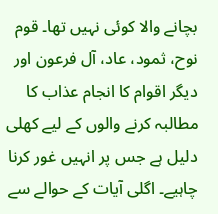بچانے والا کوئی نہیں تھا۔ قوم نوح، ثمود، عاد، آل فرعون اور دیگر اقوام کا انجام عذاب کا مطالبہ کرنے والوں کے لیے کھلی دلیل ہے جس پر انہیں غور کرنا چاہیے۔ اگلی آیات کے حوالے سے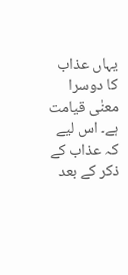یہاں عذاب کا دوسرا معنٰی قیامت ہے۔ اس لیے کہ عذاب کے ذکر کے بعد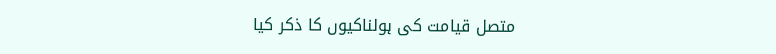متصل قیامت کی ہولناکیوں کا ذکر کیا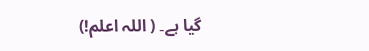گیا ہے۔ ( اللہ اعلم!)